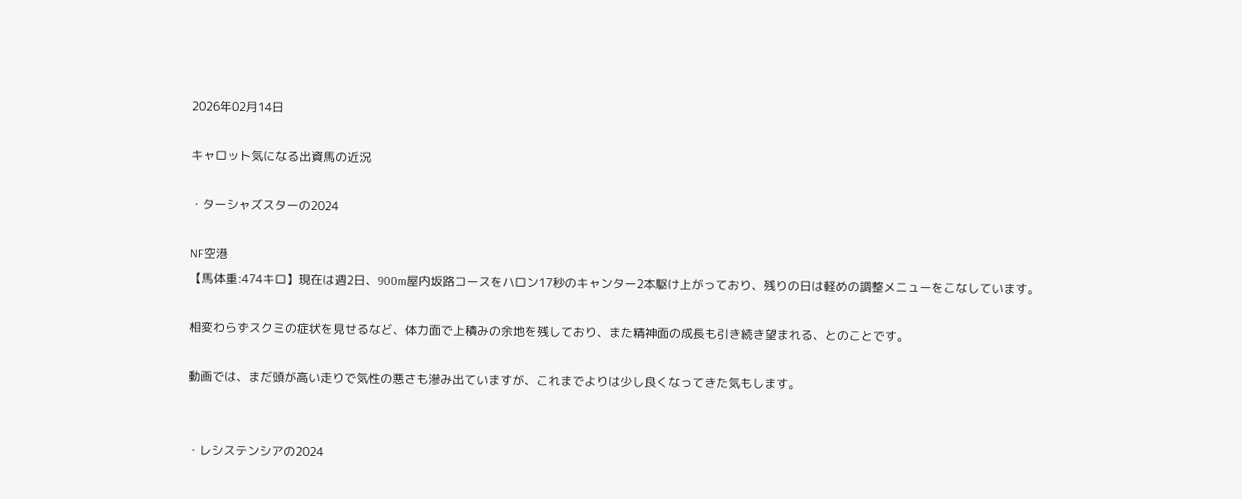2026年02月14日

キャロット気になる出資馬の近況

・ターシャズスターの2024

NF空港
【馬体重:474キロ】現在は週2日、900m屋内坂路コースをハロン17秒のキャンター2本駆け上がっており、残りの日は軽めの調整メニューをこなしています。

相変わらずスクミの症状を見せるなど、体力面で上積みの余地を残しており、また精神面の成長も引き続き望まれる、とのことです。

動画では、まだ頭が高い走りで気性の悪さも滲み出ていますが、これまでよりは少し良くなってきた気もします。


・レシステンシアの2024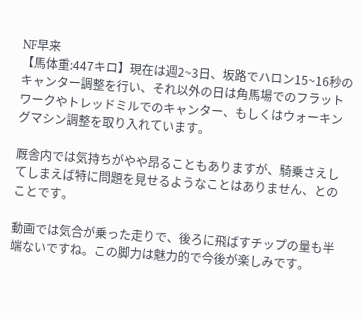NF早来
【馬体重:447キロ】現在は週2~3日、坂路でハロン15~16秒のキャンター調整を行い、それ以外の日は角馬場でのフラットワークやトレッドミルでのキャンター、もしくはウォーキングマシン調整を取り入れています。

厩舎内では気持ちがやや昂ることもありますが、騎乗さえしてしまえば特に問題を見せるようなことはありません、とのことです。

動画では気合が乗った走りで、後ろに飛ばすチップの量も半端ないですね。この脚力は魅力的で今後が楽しみです。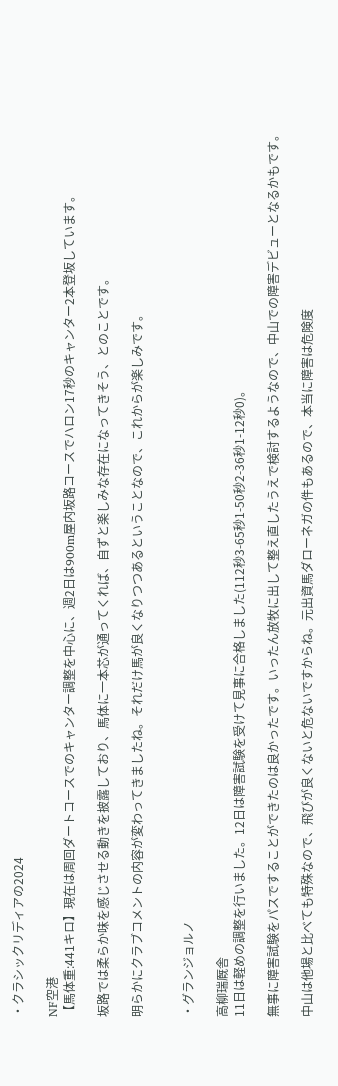・クラシックリディアの2024

NF空港
【馬体重:441キロ】現在は周回ダートコースでのキャンター調整を中心に、週2日は900m屋内坂路コースでハロン17秒のキャンター2本登坂しています。

坂路では柔らか味を感じさせる動きを披露しており、馬体に一本芯が通ってくれば、自ずと楽しみな存在になってきそう、とのことです。

明らかにクラブコメントの内容が変わってきましたね。それだけ馬が良くなりつつあるということなので、これからが楽しみです。


・グランジョルノ

高柳瑞厩舎
11日は軽めの調整を行いました。12日は障害試験を受けて見事に合格しました(112秒3-65秒1-50秒2-36秒1-12秒0)。

無事に障害試験をパスですることができたのは良かったです。いったん放牧に出して整え直したうえで検討するようなので、中山での障害デビューとなるかもです。

中山は他場と比べても特殊なので、飛びが良くないと危ないですからね。元出資馬ダローネガの件もあるので、本当に障害は危険度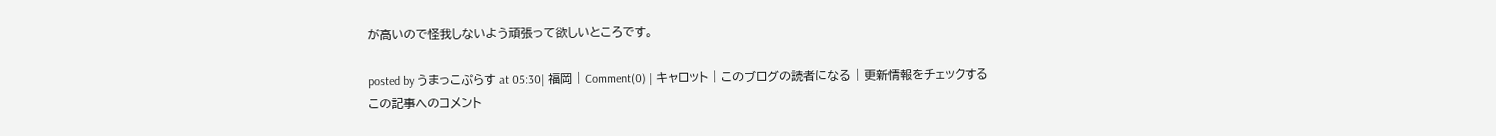が高いので怪我しないよう頑張って欲しいところです。

posted by うまっこぷらす at 05:30| 福岡 | Comment(0) | キャロット | このブログの読者になる | 更新情報をチェックする
この記事へのコメント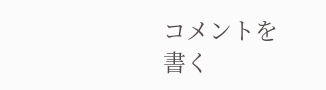コメントを書く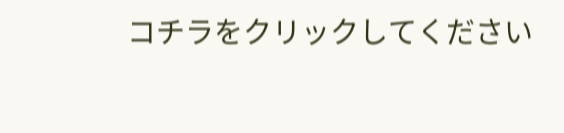コチラをクリックしてください